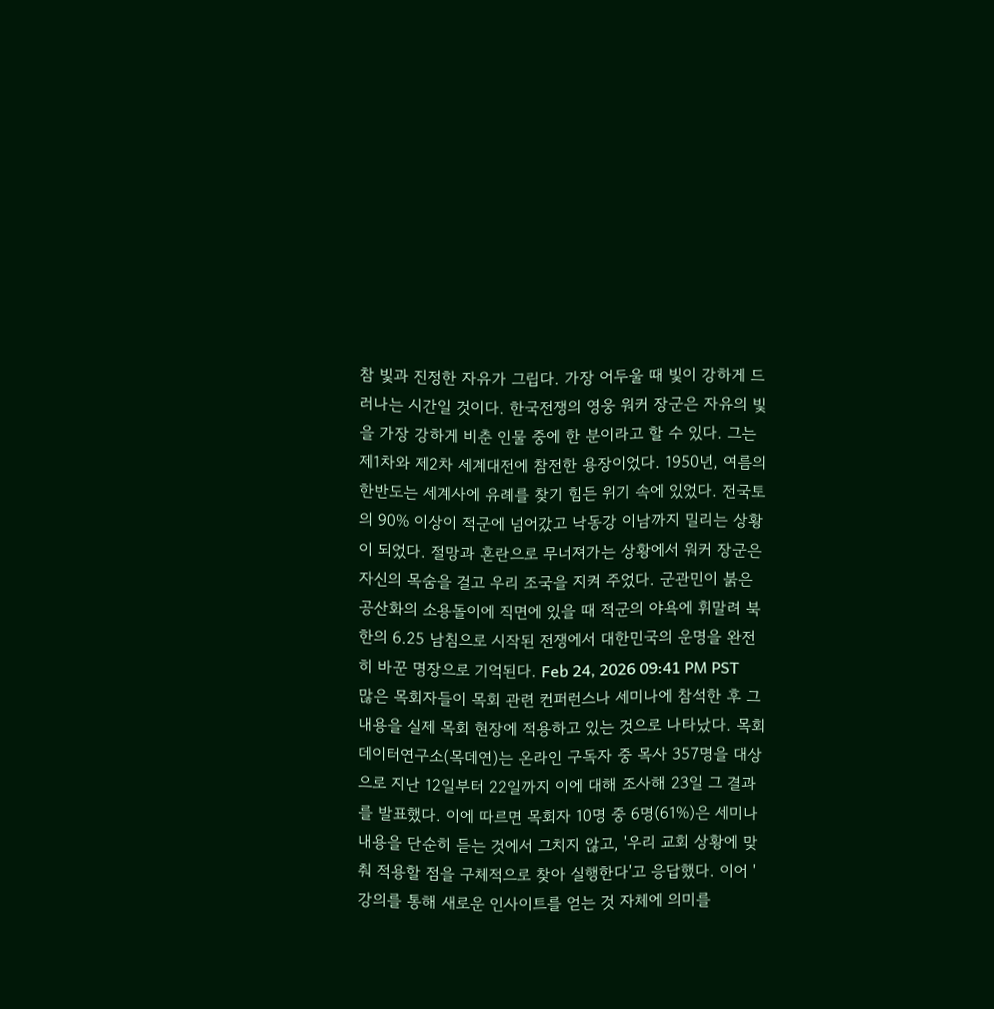참 빛과 진정한 자유가 그립다. 가장 어두울 때 빛이 강하게 드러나는 시간일 것이다. 한국전쟁의 영웅 워커 장군은 자유의 빛을 가장 강하게 비춘 인물 중에 한 분이라고 할 수 있다. 그는 제1차와 제2차 세계대전에 참전한 용장이었다. 1950년, 여름의 한반도는 세계사에 유례를 찾기 힘든 위기 속에 있었다. 전국토의 90% 이상이 적군에 넘어갔고 낙동강 이남까지 밀리는 상황이 되었다. 절망과 혼란으로 무너져가는 상황에서 워커 장군은 자신의 목숨을 걸고 우리 조국을 지켜 주었다. 군관민이 붉은 공산화의 소용돌이에 직면에 있을 때 적군의 야욕에 휘말려 북한의 6.25 남침으로 시작된 전쟁에서 대한민국의 운명을 완전히 바꾼 명장으로 기억된다. Feb 24, 2026 09:41 PM PST
많은 목회자들이 목회 관련 컨퍼런스나 세미나에 참석한 후 그 내용을 실제 목회 현장에 적용하고 있는 것으로 나타났다. 목회데이터연구소(목데연)는 온라인 구독자 중 목사 357명을 대상으로 지난 12일부터 22일까지 이에 대해 조사해 23일 그 결과를 발표했다. 이에 따르면 목회자 10명 중 6명(61%)은 세미나 내용을 단순히 듣는 것에서 그치지 않고, '우리 교회 상황에 맞춰 적용할 점을 구체적으로 찾아 실행한다'고 응답했다. 이어 '강의를 통해 새로운 인사이트를 얻는 것 자체에 의미를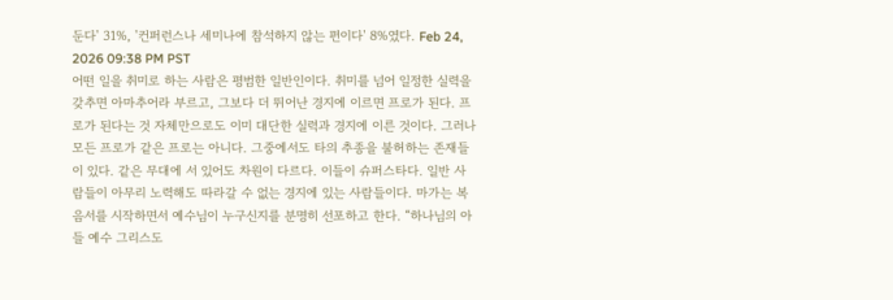둔다' 31%, '컨퍼런스나 세미나에 참석하지 않는 편이다' 8%였다. Feb 24, 2026 09:38 PM PST
어떤 일을 취미로 하는 사람은 평범한 일반인이다. 취미를 넘어 일정한 실력을 갖추면 아마추어라 부르고, 그보다 더 뛰어난 경지에 이르면 프로가 된다. 프로가 된다는 것 자체만으로도 이미 대단한 실력과 경지에 이른 것이다. 그러나 모든 프로가 같은 프로는 아니다. 그중에서도 타의 추종을 불허하는 존재들이 있다. 같은 무대에 서 있어도 차원이 다르다. 이들이 슈퍼스타다. 일반 사람들이 아무리 노력해도 따라갈 수 없는 경지에 있는 사람들이다. 마가는 복음서를 시작하면서 예수님이 누구신지를 분명히 선포하고 한다. “하나님의 아들 예수 그리스도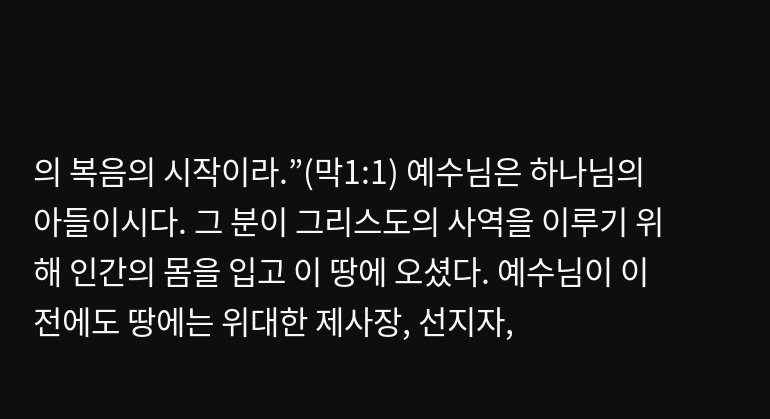의 복음의 시작이라.”(막1:1) 예수님은 하나님의 아들이시다. 그 분이 그리스도의 사역을 이루기 위해 인간의 몸을 입고 이 땅에 오셨다. 예수님이 이전에도 땅에는 위대한 제사장, 선지자,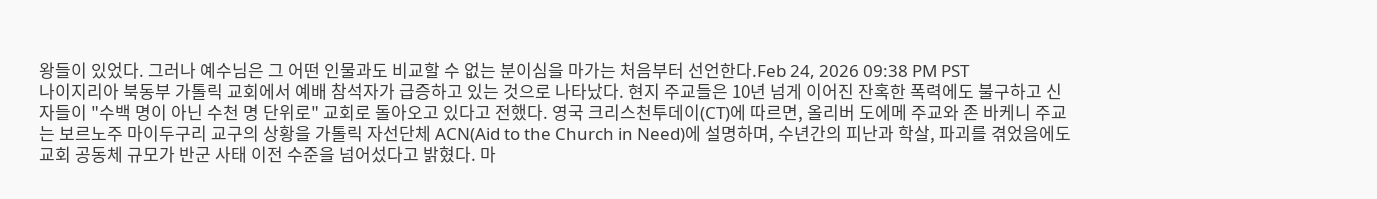왕들이 있었다. 그러나 예수님은 그 어떤 인물과도 비교할 수 없는 분이심을 마가는 처음부터 선언한다.Feb 24, 2026 09:38 PM PST
나이지리아 북동부 가톨릭 교회에서 예배 참석자가 급증하고 있는 것으로 나타났다. 현지 주교들은 10년 넘게 이어진 잔혹한 폭력에도 불구하고 신자들이 "수백 명이 아닌 수천 명 단위로" 교회로 돌아오고 있다고 전했다. 영국 크리스천투데이(CT)에 따르면, 올리버 도에메 주교와 존 바케니 주교는 보르노주 마이두구리 교구의 상황을 가톨릭 자선단체 ACN(Aid to the Church in Need)에 설명하며, 수년간의 피난과 학살, 파괴를 겪었음에도 교회 공동체 규모가 반군 사태 이전 수준을 넘어섰다고 밝혔다. 마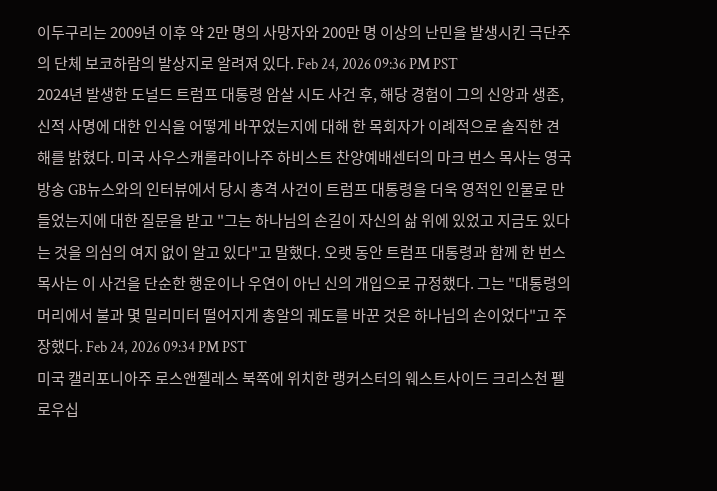이두구리는 2009년 이후 약 2만 명의 사망자와 200만 명 이상의 난민을 발생시킨 극단주의 단체 보코하람의 발상지로 알려져 있다. Feb 24, 2026 09:36 PM PST
2024년 발생한 도널드 트럼프 대통령 암살 시도 사건 후, 해당 경험이 그의 신앙과 생존, 신적 사명에 대한 인식을 어떻게 바꾸었는지에 대해 한 목회자가 이례적으로 솔직한 견해를 밝혔다. 미국 사우스캐롤라이나주 하비스트 찬양예배센터의 마크 번스 목사는 영국 방송 GB뉴스와의 인터뷰에서 당시 총격 사건이 트럼프 대통령을 더욱 영적인 인물로 만들었는지에 대한 질문을 받고 "그는 하나님의 손길이 자신의 삶 위에 있었고 지금도 있다는 것을 의심의 여지 없이 알고 있다"고 말했다. 오랫 동안 트럼프 대통령과 함께 한 번스 목사는 이 사건을 단순한 행운이나 우연이 아닌 신의 개입으로 규정했다. 그는 "대통령의 머리에서 불과 몇 밀리미터 떨어지게 총알의 궤도를 바꾼 것은 하나님의 손이었다"고 주장했다. Feb 24, 2026 09:34 PM PST
미국 캘리포니아주 로스앤젤레스 북쪽에 위치한 랭커스터의 웨스트사이드 크리스천 펠로우십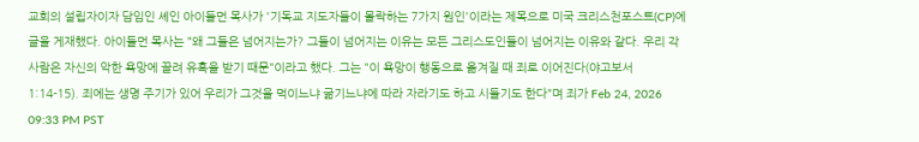교회의 설립자이자 담임인 셰인 아이들먼 목사가 '기독교 지도자들이 몰락하는 7가지 원인'이라는 제목으로 미국 크리스천포스트(CP)에 글을 게재했다. 아이들먼 목사는 "왜 그들은 넘어지는가? 그들이 넘어지는 이유는 모든 그리스도인들이 넘어지는 이유와 같다. 우리 각 사람은 자신의 악한 욕망에 끌려 유혹을 받기 때문"이라고 했다. 그는 "이 욕망이 행동으로 옮겨질 때 죄로 이어진다(야고보서 1:14-15). 죄에는 생명 주기가 있어 우리가 그것을 먹이느냐 굶기느냐에 따라 자라기도 하고 시들기도 한다"며 죄가 Feb 24, 2026 09:33 PM PST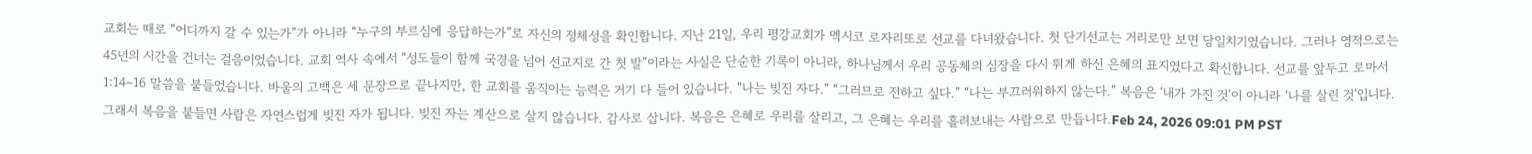교회는 때로 “어디까지 갈 수 있는가”가 아니라 “누구의 부르심에 응답하는가”로 자신의 정체성을 확인합니다. 지난 21일, 우리 평강교회가 멕시코 로자리또로 선교를 다녀왔습니다. 첫 단기선교는 거리로만 보면 당일치기였습니다. 그러나 영적으로는 45년의 시간을 건너는 걸음이었습니다. 교회 역사 속에서 “성도들이 함께 국경을 넘어 선교지로 간 첫 발”이라는 사실은 단순한 기록이 아니라, 하나님께서 우리 공동체의 심장을 다시 뛰게 하신 은혜의 표지였다고 확신합니다. 선교를 앞두고 로마서 1:14–16 말씀을 붙들었습니다. 바울의 고백은 세 문장으로 끝나지만, 한 교회를 움직이는 능력은 거기 다 들어 있습니다. “나는 빚진 자다.” “그러므로 전하고 싶다.” “나는 부끄러워하지 않는다.” 복음은 ‘내가 가진 것’이 아니라 ‘나를 살린 것’입니다. 그래서 복음을 붙들면 사람은 자연스럽게 빚진 자가 됩니다. 빚진 자는 계산으로 살지 않습니다. 감사로 삽니다. 복음은 은혜로 우리를 살리고, 그 은혜는 우리를 흘려보내는 사람으로 만듭니다.Feb 24, 2026 09:01 PM PST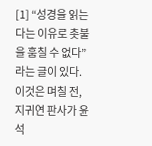[1] “성경을 읽는다는 이유로 촛불을 훔칠 수 없다”라는 글이 있다. 이것은 며칠 전, 지귀연 판사가 윤석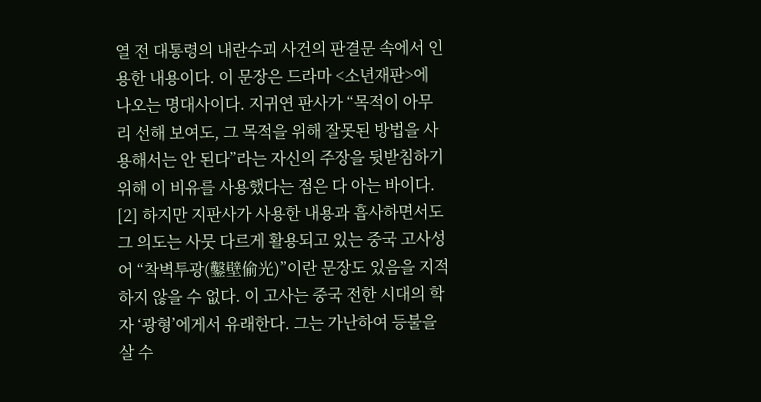열 전 대통령의 내란수괴 사건의 판결문 속에서 인용한 내용이다. 이 문장은 드라마 <소년재판>에 나오는 명대사이다. 지귀연 판사가 “목적이 아무리 선해 보여도, 그 목적을 위해 잘못된 방법을 사용해서는 안 된다”라는 자신의 주장을 뒷받침하기 위해 이 비유를 사용했다는 점은 다 아는 바이다. [2] 하지만 지판사가 사용한 내용과 흡사하면서도 그 의도는 사뭇 다르게 활용되고 있는 중국 고사성어 “착벽투광(鑿壁偷光)”이란 문장도 있음을 지적하지 않을 수 없다. 이 고사는 중국 전한 시대의 학자 ‘광형’에게서 유래한다. 그는 가난하여 등불을 살 수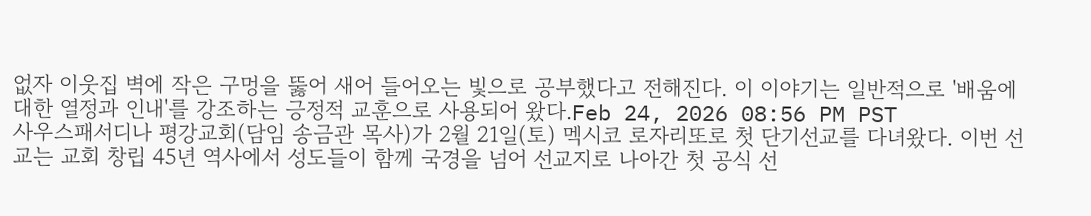없자 이웃집 벽에 작은 구멍을 뚫어 새어 들어오는 빛으로 공부했다고 전해진다. 이 이야기는 일반적으로 '배움에 대한 열정과 인내'를 강조하는 긍정적 교훈으로 사용되어 왔다.Feb 24, 2026 08:56 PM PST
사우스패서디나 평강교회(담임 송금관 목사)가 2월 21일(토) 멕시코 로자리또로 첫 단기선교를 다녀왔다. 이번 선교는 교회 창립 45년 역사에서 성도들이 함께 국경을 넘어 선교지로 나아간 첫 공식 선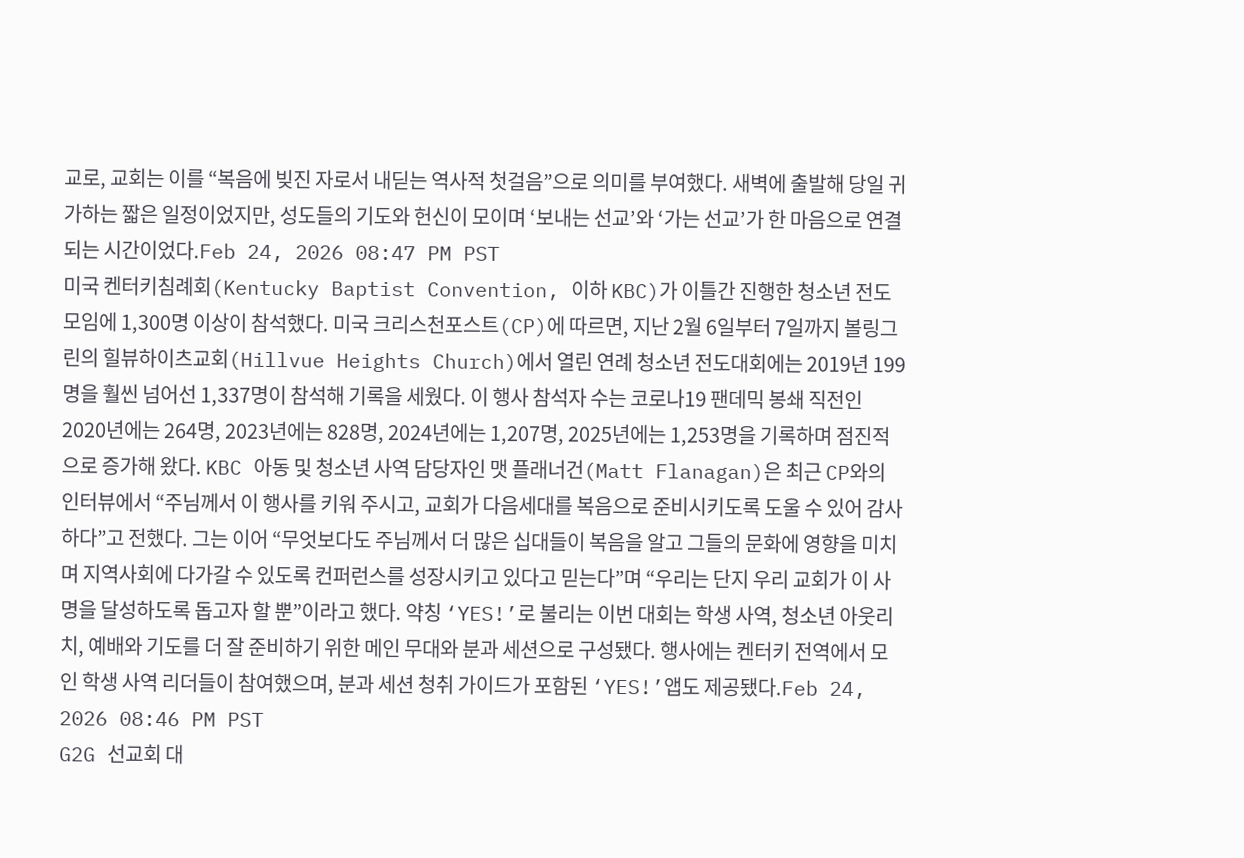교로, 교회는 이를 “복음에 빚진 자로서 내딛는 역사적 첫걸음”으로 의미를 부여했다. 새벽에 출발해 당일 귀가하는 짧은 일정이었지만, 성도들의 기도와 헌신이 모이며 ‘보내는 선교’와 ‘가는 선교’가 한 마음으로 연결되는 시간이었다.Feb 24, 2026 08:47 PM PST
미국 켄터키침례회(Kentucky Baptist Convention, 이하 KBC)가 이틀간 진행한 청소년 전도 모임에 1,300명 이상이 참석했다. 미국 크리스천포스트(CP)에 따르면, 지난 2월 6일부터 7일까지 볼링그린의 힐뷰하이츠교회(Hillvue Heights Church)에서 열린 연례 청소년 전도대회에는 2019년 199명을 훨씬 넘어선 1,337명이 참석해 기록을 세웠다. 이 행사 참석자 수는 코로나19 팬데믹 봉쇄 직전인 2020년에는 264명, 2023년에는 828명, 2024년에는 1,207명, 2025년에는 1,253명을 기록하며 점진적으로 증가해 왔다. KBC 아동 및 청소년 사역 담당자인 맷 플래너건(Matt Flanagan)은 최근 CP와의 인터뷰에서 “주님께서 이 행사를 키워 주시고, 교회가 다음세대를 복음으로 준비시키도록 도울 수 있어 감사하다”고 전했다. 그는 이어 “무엇보다도 주님께서 더 많은 십대들이 복음을 알고 그들의 문화에 영향을 미치며 지역사회에 다가갈 수 있도록 컨퍼런스를 성장시키고 있다고 믿는다”며 “우리는 단지 우리 교회가 이 사명을 달성하도록 돕고자 할 뿐”이라고 했다. 약칭 ‘YES!’로 불리는 이번 대회는 학생 사역, 청소년 아웃리치, 예배와 기도를 더 잘 준비하기 위한 메인 무대와 분과 세션으로 구성됐다. 행사에는 켄터키 전역에서 모인 학생 사역 리더들이 참여했으며, 분과 세션 청취 가이드가 포함된 ‘YES!’앱도 제공됐다.Feb 24, 2026 08:46 PM PST
G2G 선교회 대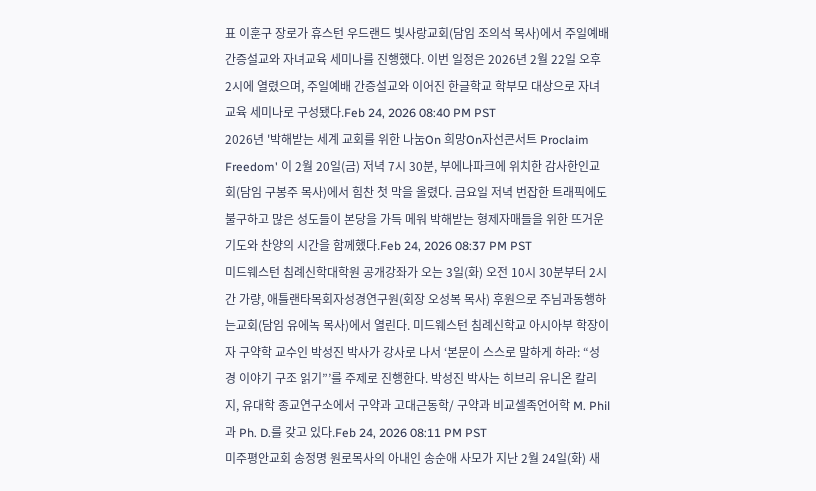표 이훈구 장로가 휴스턴 우드랜드 빛사랑교회(담임 조의석 목사)에서 주일예배 간증설교와 자녀교육 세미나를 진행했다. 이번 일정은 2026년 2월 22일 오후 2시에 열렸으며, 주일예배 간증설교와 이어진 한글학교 학부모 대상으로 자녀교육 세미나로 구성됐다.Feb 24, 2026 08:40 PM PST
2026년 '박해받는 세계 교회를 위한 나눔On 희망On자선콘서트 Proclaim Freedom' 이 2월 20일(금) 저녁 7시 30분, 부에나파크에 위치한 감사한인교회(담임 구봉주 목사)에서 힘찬 첫 막을 올렸다. 금요일 저녁 번잡한 트래픽에도 불구하고 많은 성도들이 본당을 가득 메워 박해받는 형제자매들을 위한 뜨거운 기도와 찬양의 시간을 함께했다.Feb 24, 2026 08:37 PM PST
미드웨스턴 침례신학대학원 공개강좌가 오는 3일(화) 오전 10시 30분부터 2시간 가량, 애틀랜타목회자성경연구원(회장 오성복 목사) 후원으로 주님과동행하는교회(담임 유에녹 목사)에서 열린다. 미드웨스턴 침례신학교 아시아부 학장이자 구약학 교수인 박성진 박사가 강사로 나서 ‘본문이 스스로 말하게 하라: “성경 이야기 구조 읽기”’를 주제로 진행한다. 박성진 박사는 히브리 유니온 칼리지, 유대학 종교연구소에서 구약과 고대근동학/ 구약과 비교셀족언어학 M. Phil과 Ph. D.를 갖고 있다.Feb 24, 2026 08:11 PM PST
미주평안교회 송정명 원로목사의 아내인 송순애 사모가 지난 2월 24일(화) 새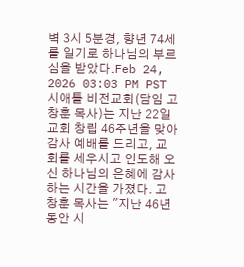벽 3시 5분경, 향년 74세를 일기로 하나님의 부르심을 받았다.Feb 24, 2026 03:03 PM PST
시애틀 비전교회(담임 고창훈 목사)는 지난 22일 교회 창립 46주년을 맞아 감사 예배를 드리고, 교회를 세우시고 인도해 오신 하나님의 은혜에 감사하는 시간을 가졌다. 고창훈 목사는 "지난 46년 동안 시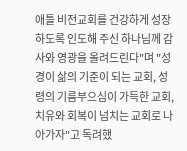애틀 비전교회를 건강하게 성장하도록 인도해 주신 하나님께 감사와 영광을 올려드린다"며 "성경이 삶의 기준이 되는 교회, 성령의 기름부으심이 가득한 교회, 치유와 회복이 넘치는 교회로 나아가자"고 독려했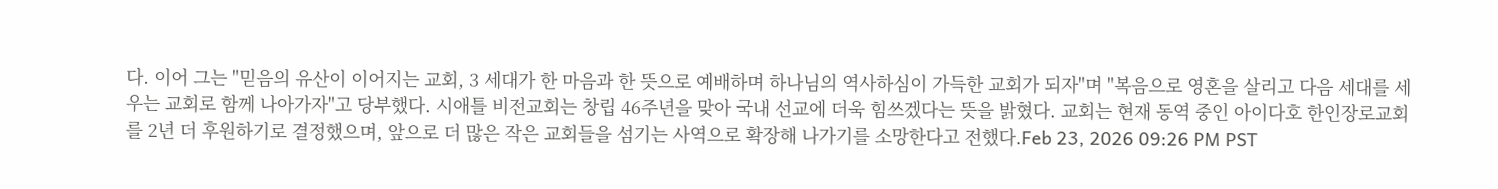다. 이어 그는 "믿음의 유산이 이어지는 교회, 3 세대가 한 마음과 한 뜻으로 예배하며 하나님의 역사하심이 가득한 교회가 되자"며 "복음으로 영혼을 살리고 다음 세대를 세우는 교회로 함께 나아가자"고 당부했다. 시애틀 비전교회는 창립 46주년을 맞아 국내 선교에 더욱 힘쓰겠다는 뜻을 밝혔다. 교회는 현재 동역 중인 아이다호 한인장로교회를 2년 더 후원하기로 결정했으며, 앞으로 더 많은 작은 교회들을 섬기는 사역으로 확장해 나가기를 소망한다고 전했다.Feb 23, 2026 09:26 PM PST